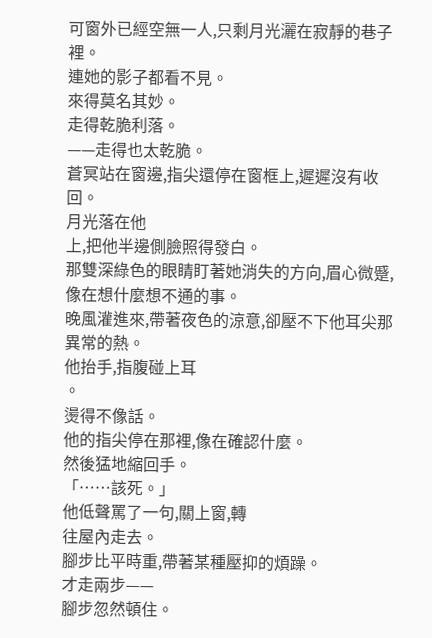可窗外已經空無一人,只剩月光灑在寂靜的巷子裡。
連她的影子都看不見。
來得莫名其妙。
走得乾脆利落。
——走得也太乾脆。
蒼冥站在窗邊,指尖還停在窗框上,遲遲沒有收回。
月光落在他
上,把他半邊側臉照得發白。
那雙深綠色的眼睛盯著她消失的方向,眉心微蹙,像在想什麼想不通的事。
晚風灌進來,帶著夜色的涼意,卻壓不下他耳尖那
異常的熱。
他抬手,指腹碰上耳
。
燙得不像話。
他的指尖停在那裡,像在確認什麼。
然後猛地縮回手。
「……該死。」
他低聲罵了一句,關上窗,轉
往屋內走去。
腳步比平時重,帶著某種壓抑的煩躁。
才走兩步——
腳步忽然頓住。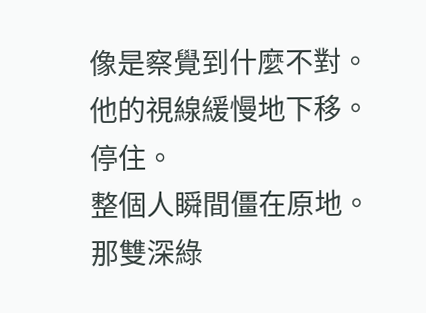像是察覺到什麼不對。
他的視線緩慢地下移。
停住。
整個人瞬間僵在原地。
那雙深綠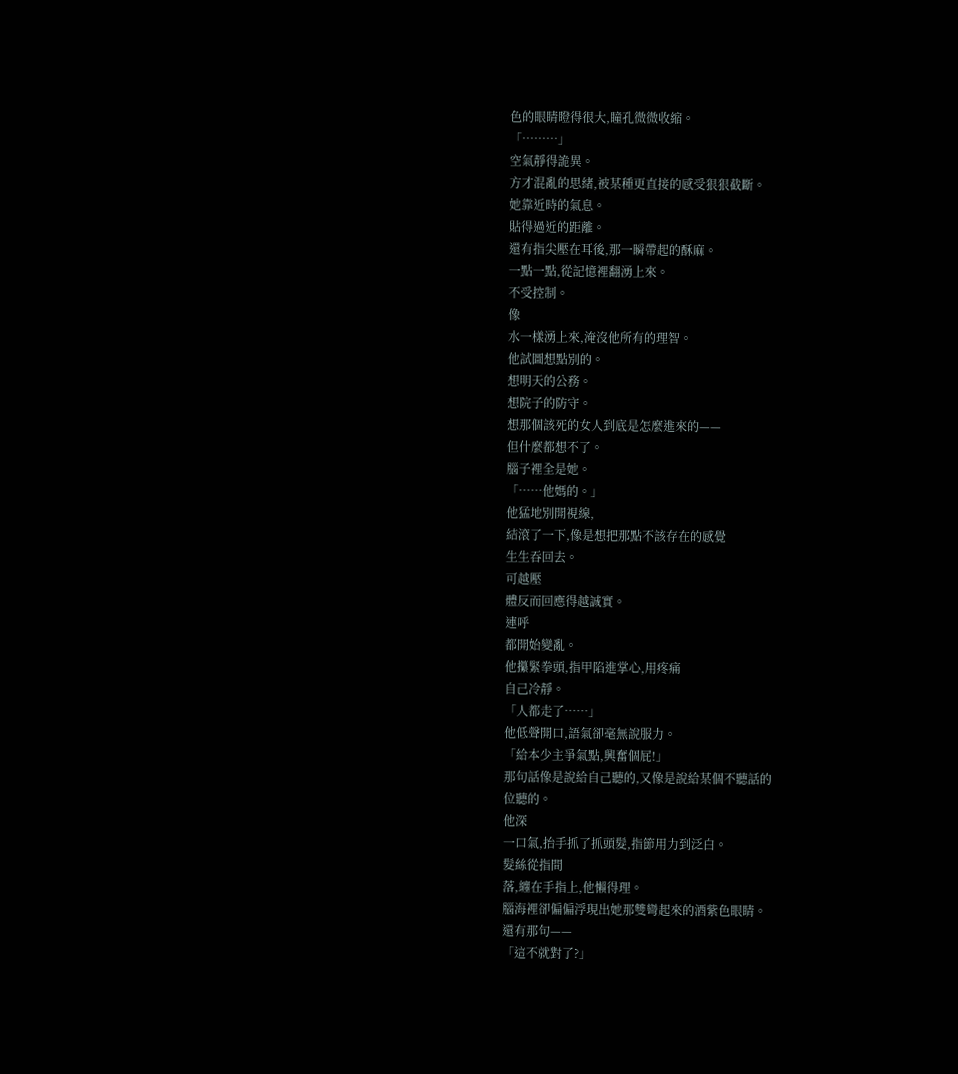色的眼睛瞪得很大,瞳孔微微收縮。
「………」
空氣靜得詭異。
方才混亂的思緒,被某種更直接的感受狠狠截斷。
她靠近時的氣息。
貼得過近的距離。
還有指尖壓在耳後,那一瞬帶起的酥麻。
一點一點,從記憶裡翻湧上來。
不受控制。
像
水一樣湧上來,淹沒他所有的理智。
他試圖想點別的。
想明天的公務。
想院子的防守。
想那個該死的女人到底是怎麼進來的——
但什麼都想不了。
腦子裡全是她。
「……他媽的。」
他猛地別開視線,
結滾了一下,像是想把那點不該存在的感覺
生生吞回去。
可越壓
體反而回應得越誠實。
連呼
都開始變亂。
他攥緊拳頭,指甲陷進掌心,用疼痛
自己冷靜。
「人都走了……」
他低聲開口,語氣卻毫無說服力。
「給本少主爭氣點,興奮個屁!」
那句話像是說給自己聽的,又像是說給某個不聽話的
位聽的。
他深
一口氣,抬手抓了抓頭髮,指節用力到泛白。
髮絲從指間
落,纏在手指上,他懶得理。
腦海裡卻偏偏浮現出她那雙彎起來的酒紫色眼睛。
還有那句——
「這不就對了?」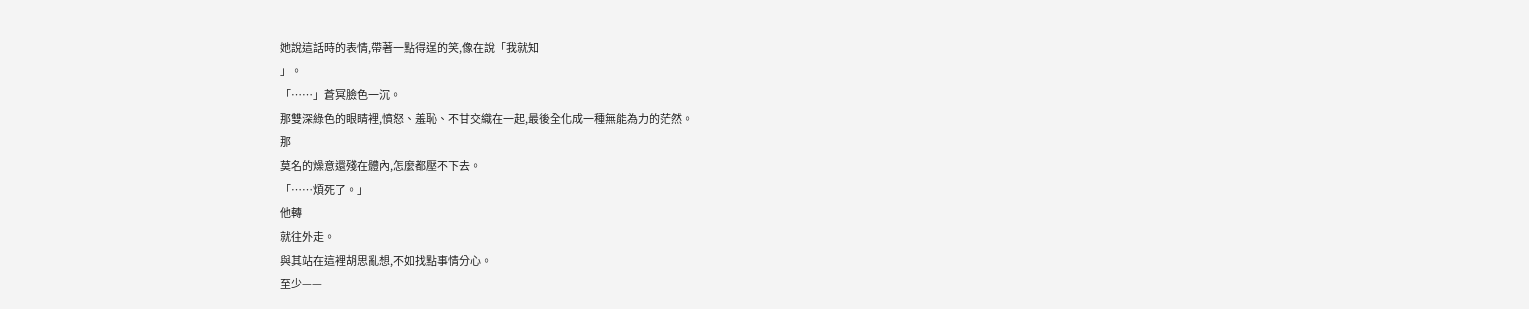她說這話時的表情,帶著一點得逞的笑,像在說「我就知
」。
「……」蒼冥臉色一沉。
那雙深綠色的眼睛裡,憤怒、羞恥、不甘交織在一起,最後全化成一種無能為力的茫然。
那
莫名的燥意還殘在體內,怎麼都壓不下去。
「……煩死了。」
他轉
就往外走。
與其站在這裡胡思亂想,不如找點事情分心。
至少——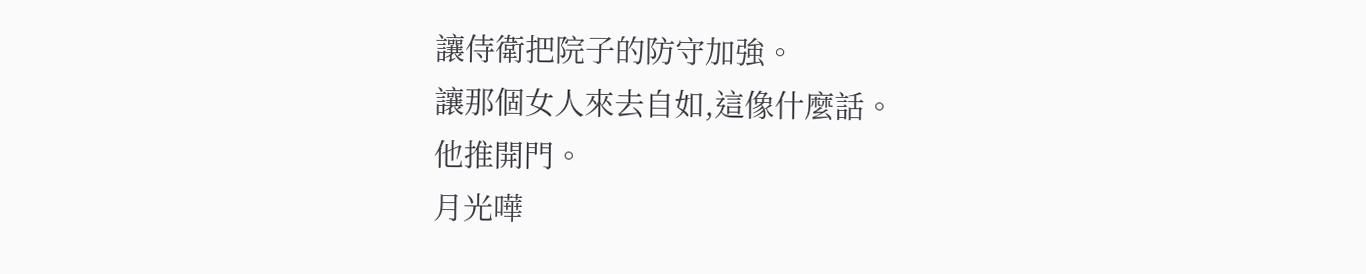讓侍衛把院子的防守加強。
讓那個女人來去自如,這像什麼話。
他推開門。
月光嘩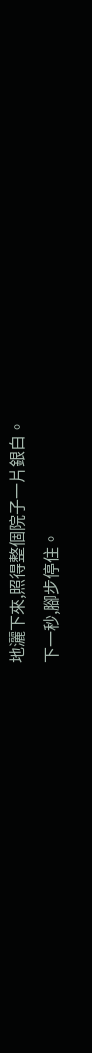地灑下來,照得整個院子一片銀白。
下一秒,腳步停住。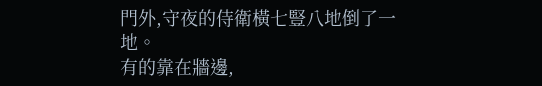門外,守夜的侍衛橫七豎八地倒了一地。
有的靠在牆邊,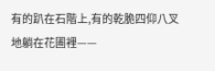有的趴在石階上,有的乾脆四仰八叉地躺在花圃裡——